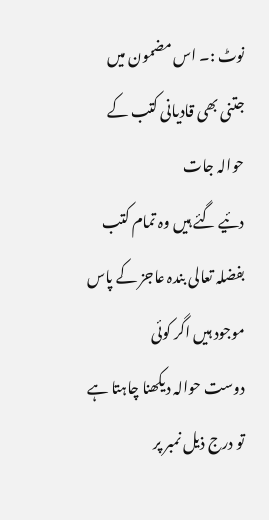نوٹ :۔ اس مضمون میں جتنی بھی قادیانی کتب کے حوالہ جات
دئیے گئے ہیں وہ تمام کتب بفضلہ تعالی بندہ عاجز کے پاس موجود ہیں اگر کوئی
دوست حوالہ دیکھنا چاہتا ہے تو درج ذیل نمبر پر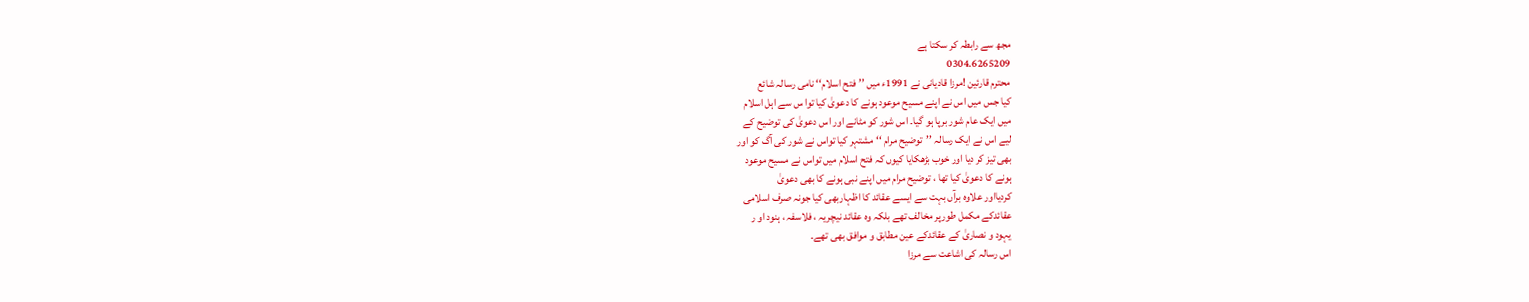مجھ سے رابطہ کر سکتا ہے
0304.6265209
محترم قارئین !مرزا قادیانی نے 1991ء میں ’’فتح اسلام‘‘ نامی رسالہ شائع
کیا جس میں اس نے اپنے مسیح موعود ہونے کا دعویٰ کیا توا س سے اہل اسلام
میں ایک عام شور برپا ہو گیا۔ اس شور کو مٹانے اور اس دعویٰ کی توضیح کے
لیے اس نے ایک رسالہ ’’توضیح مرام ‘‘ مشتہر کیا تواس نے شور کی آگ کو اور
بھی تیز کر دیا اور خوب بڑھکایا کیوں کہ فتح اسلام میں تواس نے مسیح موعود
ہونے کا دعویٰ کیا تھا ، توضیح مرام میں اپنے نبی ہونے کا بھی دعویٰ
کردیااور علاوہ برآں بہت سے ایسے عقائد کا اظہاربھی کیا جونہ صرف اسلامی
عقائدکے مکمل طورپر مخالف تھے بلکہ وہ عقائد نیچریہ ، فلاسفہ ، ہنود او ر
یہود و نصاریٰ کے عقائدکے عین مطابق و موافق بھی تھے۔
اس رسالہ کی اشاعت سے مرزا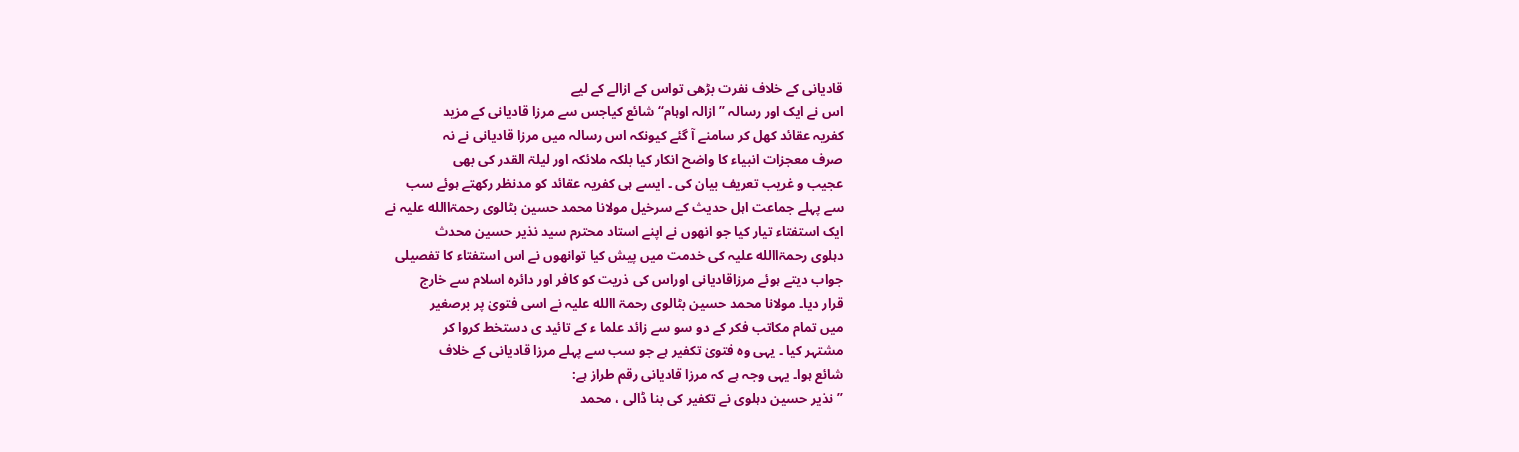قادیانی کے خلاف نفرت بڑھی تواس کے ازالے کے لیے
اس نے ایک اور رسالہ ’’ازالہ اوہام‘‘ شائع کیاجس سے مرزا قادیانی کے مزید
کفریہ عقائد کھل کر سامنے آ گئے کیونکہ اس رسالہ میں مرزا قادیانی نے نہ
صرف معجزات انبیاء کا واضح انکار کیا بلکہ ملائکہ اور لیلۃ القدر کی بھی
عجیب و غریب تعریف بیان کی ۔ ایسے ہی کفریہ عقائد کو مدنظر رکھتے ہوئے سب
سے پہلے جماعت اہل حدیث کے سرخیل مولانا محمد حسین بٹالوی رحمۃاالله علیہ نے
ایک استفتاء تیار کیا جو انھوں نے اپنے استاد محترم سید نذیر حسین محدث
دہلوی رحمۃاالله علیہ کی خدمت میں پیش کیا توانھوں نے اس استفتاء کا تفصیلی
جواب دیتے ہوئے مرزاقادیانی اوراس کی ذریت کو کافر اور دائرہ اسلام سے خارج
قرار دیا۔ مولانا محمد حسین بٹالوی رحمۃ االله علیہ نے اسی فتویٰ پر برصغیر
میں تمام مکاتب فکر کے دو سو سے زائد علما ء کے تائید ی دستخط کروا کر
مشتہر کیا ۔ یہی وہ فتویٰ تکفیر ہے جو سب سے پہلے مرزا قادیانی کے خلاف
شائع ہوا۔ یہی وجہ ہے کہ مرزا قادیانی رقم طراز ہے:
’’نذیر حسین دہلوی نے تکفیر کی بنا ڈالی ، محمد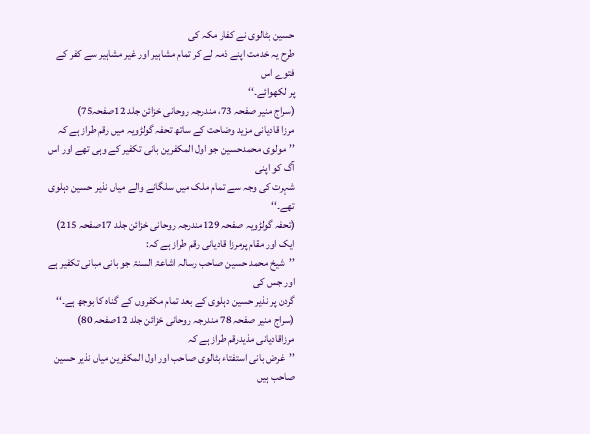حسین بٹالوی نے کفار مکہ کی
طرح یہ خدمت اپنے ذمہ لے کر تمام مشاہیر اور غیر مشاہیر سے کفر کے فتوے اس
پر لکھوائے۔‘‘
(سراج منیر صفحہ 73، مندرجہ روحانی خزائن جلد 12صفحہ75)
مرزا قادیانی مزید وضاحت کے ساتھ تحفہ گولڑویہ میں رقم طراز ہے کہ
’’مولوی محمدحسین جو اول المکفرین بانی تکفیر کے وہی تھے اور اس آگ کو اپنی
شہرت کی وجہ سے تمام ملک میں سلگانے والے میاں نذیر حسین دہلوی تھے۔‘‘
(تحفہ گولڑویہ صفحہ 129مندرجہ روحانی خزائن جلد 17صفحہ 215)
ایک اور مقام پرمرزا قادیانی رقم طراز ہے کہ:
’’شیخ محمد حسین صاحب رسالہ اشاعۃ السنۃ جو بانی مبانی تکفیر ہے اور جس کی
گردن پر نذیر حسین دہلوی کے بعد تمام مکفروں کے گناہ کا بوجھ ہے۔‘‘
(سراج منیر صفحہ 78 مندرجہ روحانی خزائن جلد 12صفحہ 80)
مرزاقادیانی مذیدرقم طراز ہے کہ
’’غرض بانی استفتاء بٹالوی صاحب اور اول المکفرین میاں نذیر حسین صاحب ہیں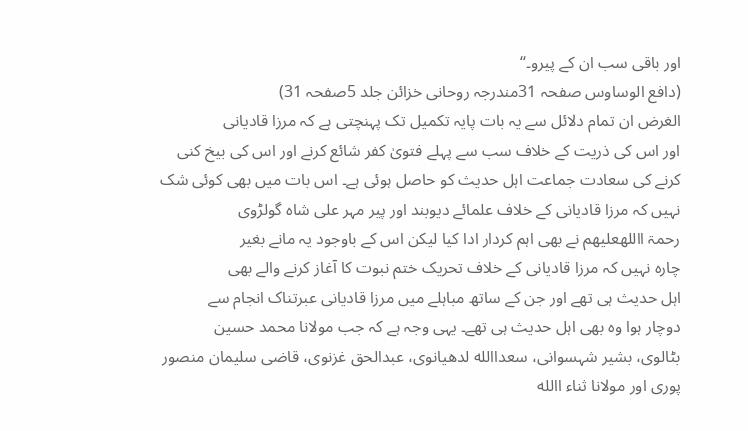اور باقی سب ان کے پیرو۔‘‘
(دافع الوساوس صفحہ 31مندرجہ روحانی خزائن جلد 5صفحہ 31)
الغرض ان تمام دلائل سے یہ بات پایہ تکمیل تک پہنچتی ہے کہ مرزا قادیانی
اور اس کی ذریت کے خلاف سب سے پہلے فتویٰ کفر شائع کرنے اور اس کی بیخ کنی
کرنے کی سعادت جماعت اہل حدیث کو حاصل ہوئی ہے۔ اس بات میں بھی کوئی شک
نہیں کہ مرزا قادیانی کے خلاف علمائے دیوبند اور پیر مہر علی شاہ گولڑوی
رحمۃ االلهعلیھم نے بھی اہم کردار ادا کیا لیکن اس کے باوجود یہ مانے بغیر
چارہ نہیں کہ مرزا قادیانی کے خلاف تحریک ختم نبوت کا آغاز کرنے والے بھی
اہل حدیث ہی تھے اور جن کے ساتھ مباہلے میں مرزا قادیانی عبرتناک انجام سے
دوچار ہوا وہ بھی اہل حدیث ہی تھے۔ یہی وجہ ہے کہ جب مولانا محمد حسین
بٹالوی، بشیر شہسوانی، سعداالله لدھیانوی، عبدالحق غزنوی، قاضی سلیمان منصور
پوری اور مولانا ثناء االله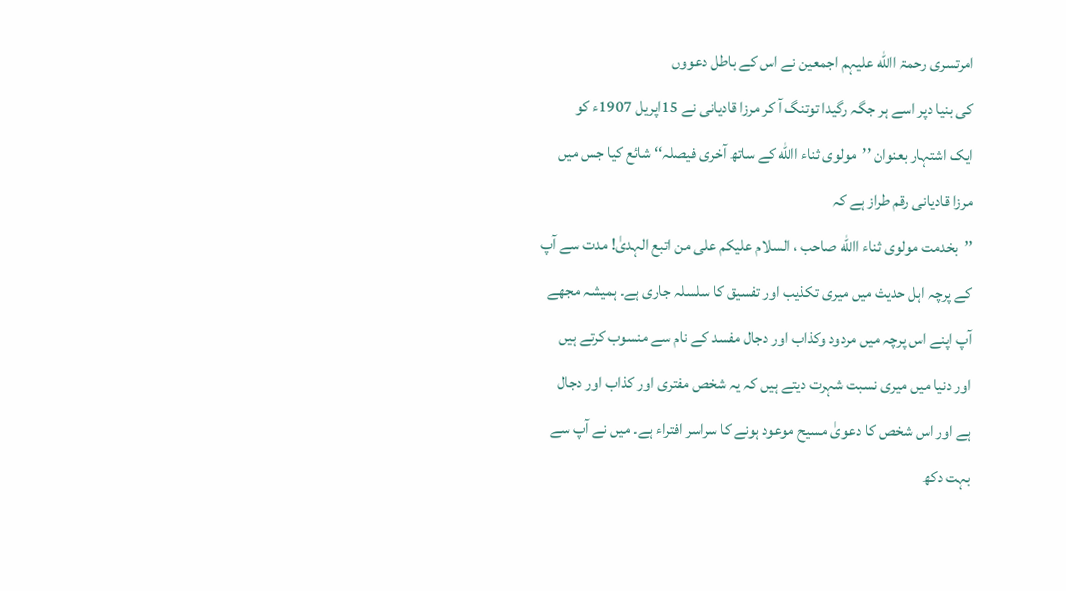امرتسری رحمۃ االله علیہم اجمعین نے اس کے باطل دعووں
کی بنیا دپر اسے ہر جگہ رگیدا توتنگ آ کر مرزا قادیانی نے 15اپریل 1907ء کو
ایک اشتہار بعنوان ’’مولوی ثناء االله کے ساتھ آخری فیصلہ‘‘ شائع کیا جس میں
مرزا قادیانی رقم طراز ہے کہ
’’بخدمت مولوی ثناء االله صاحب ، السلام علیکم علی من اتبع الہدیٰ! مدت سے آپ
کے پرچہ اہل حدیث میں میری تکذیب اور تفسیق کا سلسلہ جاری ہے۔ ہمیشہ مجھے
آپ اپنے اس پرچہ میں مردود وکذاب اور دجال مفسد کے نام سے منسوب کرتے ہیں
اور دنیا میں میری نسبت شہرت دیتے ہیں کہ یہ شخص مفتری اور کذاب اور دجال
ہے اور اس شخص کا دعویٰ مسیح موعود ہونے کا سراسر افتراء ہے۔ میں نے آپ سے
بہت دکھ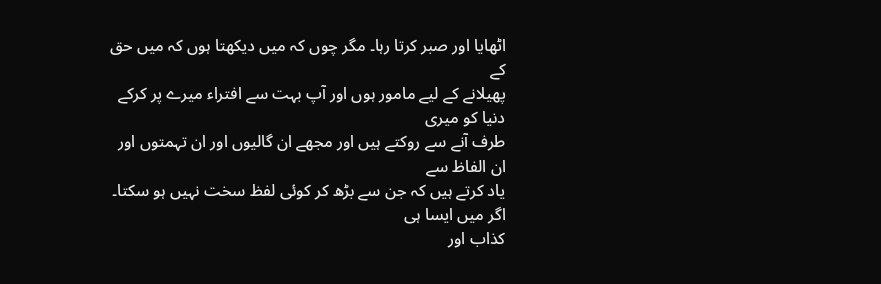اٹھایا اور صبر کرتا رہا۔ مگر چوں کہ میں دیکھتا ہوں کہ میں حق کے
پھیلانے کے لیے مامور ہوں اور آپ بہت سے افتراء میرے پر کرکے دنیا کو میری
طرف آنے سے روکتے ہیں اور مجھے ان گالیوں اور ان تہمتوں اور ان الفاظ سے
یاد کرتے ہیں کہ جن سے بڑھ کر کوئی لفظ سخت نہیں ہو سکتا۔ اگر میں ایسا ہی
کذاب اور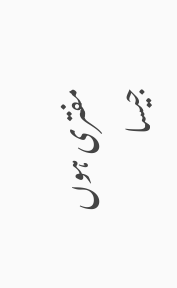مفتری ہوں جیسا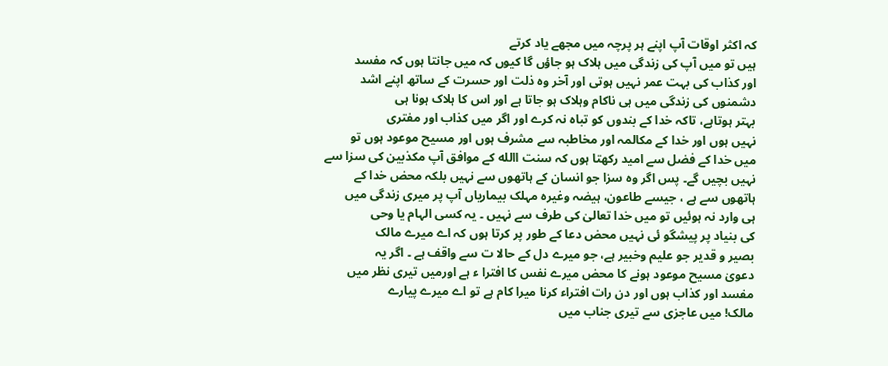کہ اکثر اوقات آپ اپنے ہر پرچہ میں مجھے یاد کرتے
ہیں تو میں آپ کی زندگی میں ہلاک ہو جاؤں گا کیوں کہ میں جانتا ہوں کہ مفسد
اور کذاب کی بہت عمر نہیں ہوتی اور آخر وہ ذلت اور حسرت کے ساتھ اپنے اشد
دشمنوں کی زندگی میں ہی ناکام وہلاک ہو جاتا ہے اور اس کا ہلاک ہونا ہی
بہتر ہوتاہے، تاکہ خدا کے بندوں کو تباہ نہ کرے اور اگر میں کذاب اور مفتری
نہیں ہوں اور خدا کے مکالمہ اور مخاطبہ سے مشرف ہوں اور مسیح موعود ہوں تو
میں خدا کے فضل سے امید رکھتا ہوں کہ سنت االله کے موافق آپ مکذبین کی سزا سے
نہیں بچیں گے۔ پس اگر وہ سزا جو انسان کے ہاتھوں سے نہیں بلکہ محض خدا کے
ہاتھوں سے ہے ، جیسے طاعون، ہیضہ وغیرہ مہلک بیماریاں آپ پر میری زندگی میں
ہی وارد نہ ہوئیں تو میں خدا تعالیٰ کی طرف سے نہیں ۔ یہ کسی الہام یا وحی
کی بنیاد پر پیشگو ئی نہیں محض دعا کے طور پر کرتا ہوں کہ اے میرے مالک
بصیر و قدیر جو علیم وخبیر ہے، جو میرے دل کے حالا ت سے واقف ہے ۔ اگر یہ
دعویٰ مسیح موعود ہونے کا محض میرے نفس کا افترا ء ہے اورمیں تیری نظر میں
مفسد اور کذاب ہوں اور دن رات افتراء کرنا میرا کام ہے تو اے میرے پیارے
مالک! میں عاجزی سے تیری جناب میں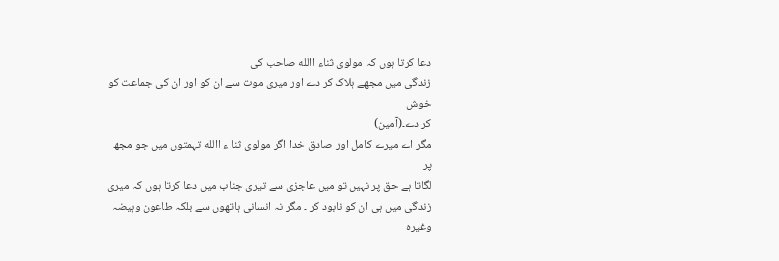دعا کرتا ہوں کہ مولوی ثناء االله صاحب کی
زندگی میں مجھے ہلاک کر دے اور میری موت سے ان کو اور ان کی جماعت کو خوش
کر دے۔(آمین)
مگر اے میرے کامل اور صادق خدا اگر مولوی ثنا ء االله تہمتوں میں جو مجھ پر
لگاتا ہے حق پر نہیں تو میں عاجزی سے تیری جناب میں دعا کرتا ہوں کہ میری
زندگی میں ہی ان کو نابود کر ۔ مگر نہ انسانی ہاتھوں سے بلکہ طاعون وہیضہ
وغیرہ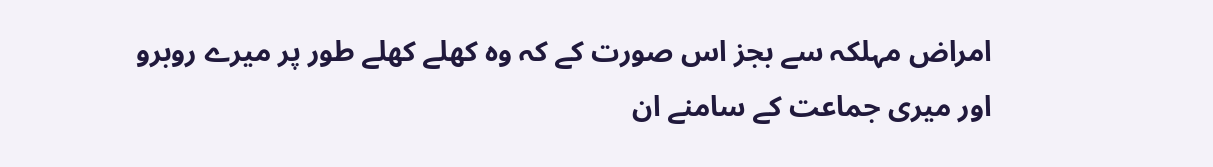امراض مہلکہ سے بجز اس صورت کے کہ وہ کھلے کھلے طور پر میرے روبرو
اور میری جماعت کے سامنے ان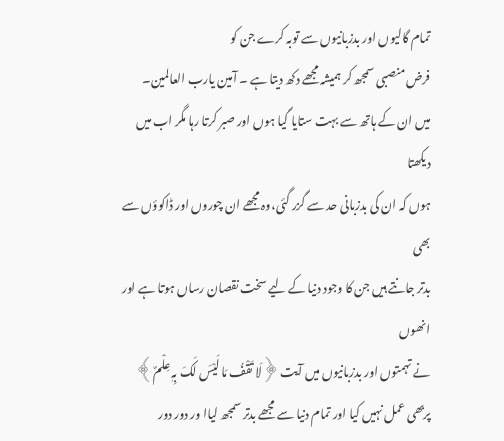تمام گالیوں اور بدزبانیوں سے توبہ کرے جن کو
فرض منصبی سمجھ کر ہمیشہ مجھے دکھ دیتا ہے ۔ آمین یارب العالمین۔
میں ان کے ہاتھ سے بہت ستایا گیا ہوں اور صبر کرتا رہا مگر اب میں دیکھتا
ہوں کہ ان کی بدزبانی حد سے گزر گئی،وہ مجھے ان چوروں اور ڈاکوؤں سے بھی
بدتر جانتے ہیں جن کا وجود دنیا کے لیے سخت نقصان رساں ہوتا ہے اور انھوں
نے تہمتوں اور بدزبانیوں میں آیت ﴿لَا تَقْفُ مَا لَیْسَ لَکَ بِہٖ عِلْمٌ﴾
پربھی عمل نہیں کیا اور تمام دنیا سے مجھے بدتر سمجھ لیاا ور دور دور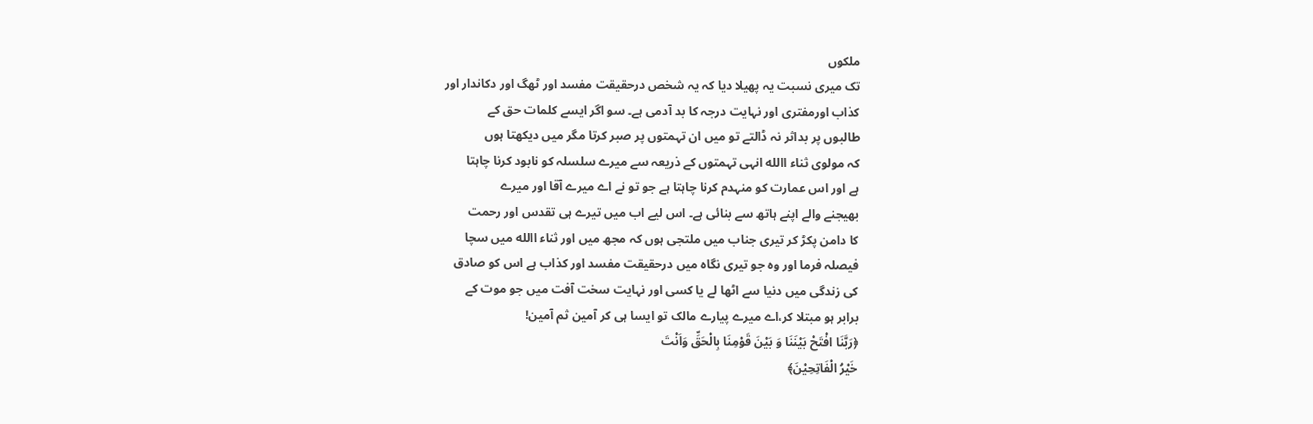ملکوں
تک میری نسبت یہ پھیلا دیا کہ یہ شخص درحقیقت مفسد اور ٹھگ اور دکاندار اور
کذاب اورمفتری اور نہایت درجہ کا بد آدمی ہے۔ سو اگر ایسے کلمات حق کے
طالبوں پر بداثر نہ ڈالتے تو میں ان تہمتوں پر صبر کرتا مگر میں دیکھتا ہوں
کہ مولوی ثناء االله انہی تہمتوں کے ذریعہ سے میرے سلسلہ کو نابود کرنا چاہتا
ہے اور اس عمارت کو منہدم کرنا چاہتا ہے جو تو نے اے میرے آقا اور میرے
بھیجنے والے اپنے ہاتھ سے بنائی ہے۔ اس لیے اب میں تیرے ہی تقدس اور رحمت
کا دامن پکڑ کر تیری جناب میں ملتجی ہوں کہ مجھ میں اور ثناء االله میں سچا
فیصلہ فرما اور وہ جو تیری نگاہ میں درحقیقت مفسد اور کذاب ہے اس کو صادق
کی زندگی میں دنیا سے اٹھا لے یا کسی اور نہایت سخت آفت میں جو موت کے
برابر ہو مبتلا کر،اے میرے پیارے مالک تو ایسا ہی کر آمین ثم آمین!
﴿رَبَّنَا افْتَحْ بَیْنَنَا وَ بَیْنَ قَوْمِنَا بِالْحَقِّ وَاَنْتَ
خَیْرُ الْفَاتِحِیْنَ﴾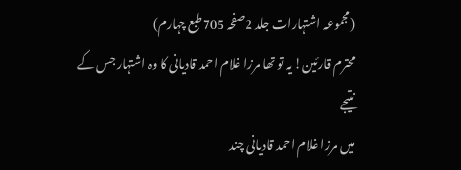(مجموعہ اشتہارات جلد 2صفحہ 705طبع چہارم)
محترم قارئین! یہ تو تھا مرزا غلام احمد قادیانی کا وہ اشتہار جس کے نتیجے
میں مرزا غلام احمد قادیانی چند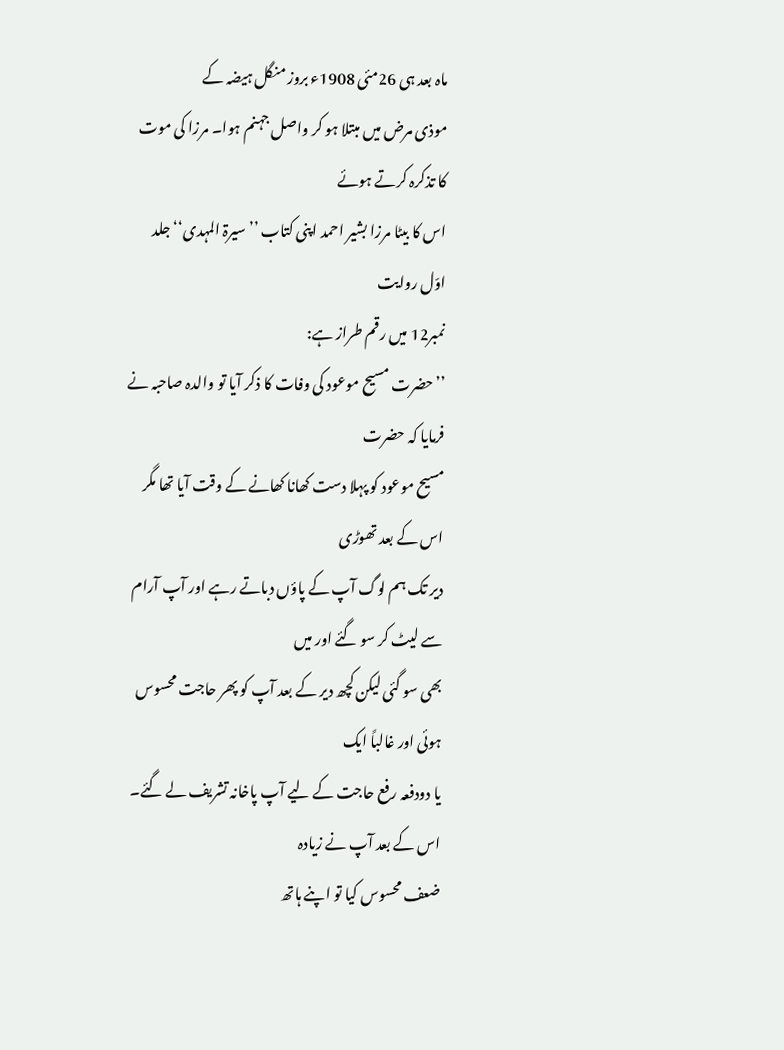ماہ بعد ہی 26مئی 1908ء بروز منگل ہیضہ کے
موذی مرض میں مبتلا ہو کر واصل جہنم ہوا۔ مرزا کی موت کا تذکرہ کرتے ہوئے
اس کا بیٹا مرزا بشیر احمد اپنی کتاب ’’سیرۃ المہدی‘‘ جلد اوّل روایت
نمبر12 میں رقم طراز ہے:
’’حضرت مسیح موعود کی وفات کا ذکر آیا تو والدہ صاحبہ نے فرمایا کہ حضرت
مسیح موعود کو پہلا دست کھانا کھانے کے وقت آیا تھا مگر اس کے بعد تھوڑی
دیر تک ہم لوگ آپ کے پاؤں دباتے رہے اور آپ آرام سے لیٹ کر سو گئے اور میں
بھی سو گئی لیکن کچھ دیر کے بعد آپ کو پھر حاجت محسوس ہوئی اور غالباً ایک
یا دودفعہ رفع حاجت کے لیے آپ پاخانہ تشریف لے گئے۔ اس کے بعد آپ نے زیادہ
ضعف محسوس کیا تو اپنے ہاتھ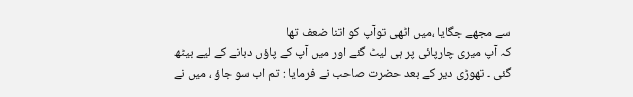سے مجھے جگایا ،میں اٹھی توآپ کو اتنا ضعف تھا
کہ آپ میری چارپائی پر ہی لیٹ گئے اور میں آپ کے پاؤں دبانے کے لیے بیٹھ
گئی ۔ تھوڑی دیر کے بعد حضرت صاحب نے فرمایا : تم اب سو جاؤ ، میں نے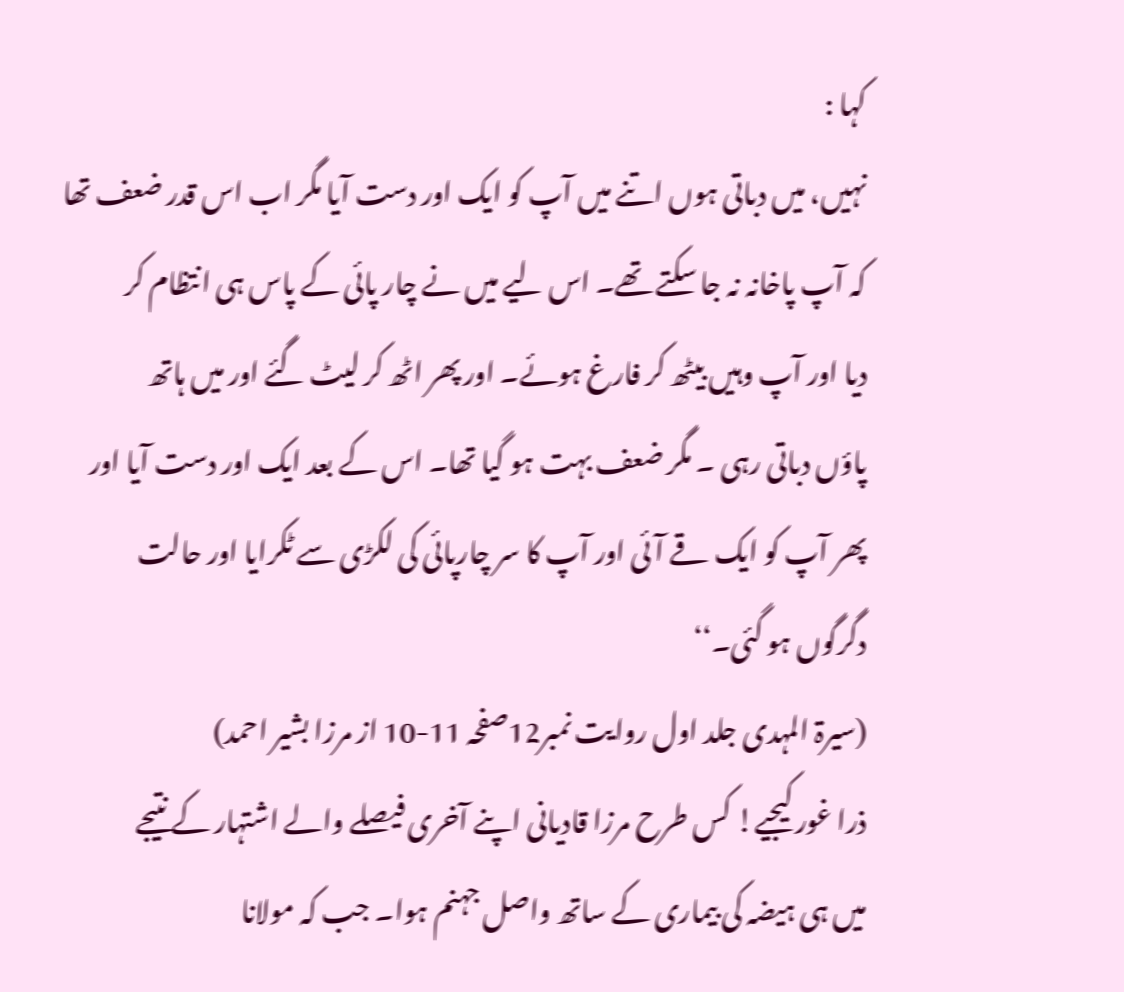کہا :
نہیں، میں دباتی ہوں اتنے میں آپ کو ایک اور دست آیا مگر اب اس قدر ضعف تھا
کہ آپ پاخانہ نہ جا سکتے تھے۔ اس لیے میں نے چار پائی کے پاس ہی انتظام کر
دیا اور آپ وہیں بیٹھ کر فارغ ہوئے۔ اور پھر اٹھ کر لیٹ گئے اور میں ہاتھ
پاؤں دباتی رہی ۔ مگر ضعف بہت ہو گیا تھا۔ اس کے بعد ایک اور دست آیا اور
پھر آپ کو ایک قے آئی اور آپ کا سر چارپائی کی لکڑی سے ٹکرایا اور حالت
دگرگوں ہو گئی۔‘‘
(سیرۃ المہدی جلد اول روایت نمبر12صفحہ 11-10 از مرزا بشیر احمد)
ذرا غور کیجیے! کس طرح مرزا قادیانی اپنے آخری فیصلے والے اشتہار کے نتیجے
میں ہی ہیضہ کی بیماری کے ساتھ واصل جہنم ہوا۔ جب کہ مولانا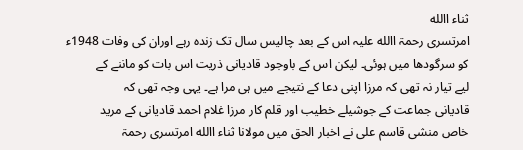ثناء االله
امرتسری رحمۃ االله علیہ اس کے بعد چالیس سال تک زندہ رہے اوران کی وفات 1948ء
کو سرگودھا میں ہوئی۔ لیکن اس کے باوجود قادیانی ذریت اس بات کو ماننے کے
لیے تیار نہ تھی کہ مرزا اپنی دعا کے نتیجے میں ہی مرا ہے۔ یہی وجہ تھی کہ
قادیانی جماعت کے جوشیلے خطیب اور قلم کار مرزا غلام احمد قادیانی کے مرید
خاص منشی قاسم علی نے اخبار الحق میں مولانا ثناء االله امرتسری رحمۃ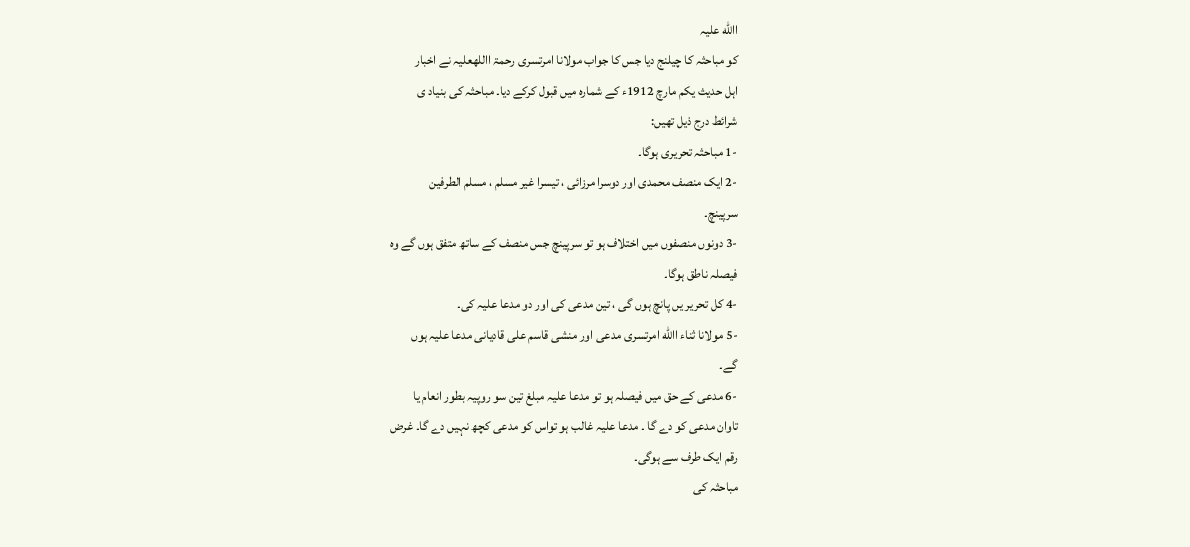االله علیہ
کو مباحثہ کا چیلنج دیا جس کا جواب مولانا امرتسری رحمۃ االلهعلیہ نے اخبار
اہل حدیث یکم مارچ 1912ء کے شمارہ میں قبول کرکے دیا۔ مباحثہ کی بنیاد ی
شرائط درج ذیل تھیں:
-1 مباحثہ تحریری ہوگا۔
-2 ایک منصف محمدی اور دوسرا مرزائی ، تیسرا غیر مسلم ، مسلم الطرفین
سرپینچ۔
-3 دونوں منصفوں میں اختلاف ہو تو سرپینچ جس منصف کے ساتھ متفق ہوں گے وہ
فیصلہ ناطق ہوگا۔
-4 کل تحریر یں پانچ ہوں گی ، تین مدعی کی اور دو مدعا علیہ کی۔
-5 مولانا ثناء االله امرتسری مدعی اور منشی قاسم علی قادیانی مدعا علیہ ہوں
گے۔
-6 مدعی کے حق میں فیصلہ ہو تو مدعا علیہ مبلغ تین سو روپیہ بطور انعام یا
تاوان مدعی کو دے گا ۔ مدعا علیہ غالب ہو تواس کو مدعی کچھ نہیں دے گا۔ غرض
رقم ایک طرف سے ہوگی۔
مباحثہ کی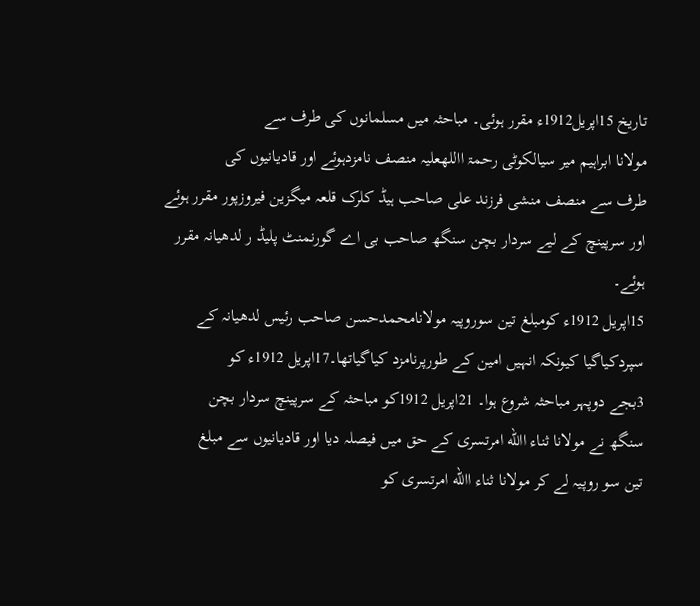تاریخ 15اپریل1912ء مقرر ہوئی۔ مباحثہ میں مسلمانوں کی طرف سے
مولانا ابراہیم میر سیالکوٹی رحمۃ االلهعلیہ منصف نامزدہوئے اور قادیانیوں کی
طرف سے منصف منشی فرزند علی صاحب ہیڈ کلرک قلعہ میگزین فیروزپور مقرر ہوئے
اور سرپینچ کے لیے سردار بچن سنگھ صاحب بی اے گورنمنٹ پلیڈ ر لدھیانہ مقرر
ہوئے۔
15اپریل 1912ء کومبلغ تین سوروپیہ مولانامحمدحسن صاحب رئیس لدھیانہ کے
سپردکیاگیا کیونکہ انہیں امین کے طورپرنامزد کیاگیاتھا۔17اپریل 1912ء کو
3بجے دوپہر مباحثہ شروع ہوا۔ 21اپریل 1912کو مباحثہ کے سرپینچ سردار بچن
سنگھ نے مولانا ثناء االله امرتسری کے حق میں فیصلہ دیا اور قادیانیوں سے مبلغ
تین سو روپیہ لے کر مولانا ثناء االله امرتسری کو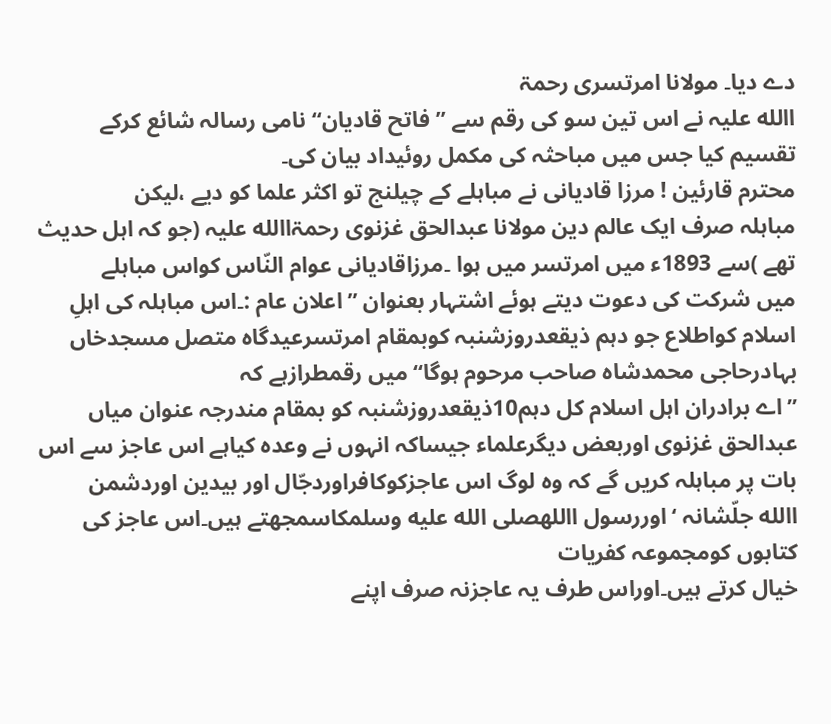دے دیا۔ مولانا امرتسری رحمۃ
االله علیہ نے اس تین سو کی رقم سے ’’فاتح قادیان‘‘ نامی رسالہ شائع کرکے
تقسیم کیا جس میں مباحثہ کی مکمل روئیداد بیان کی۔
محترم قارئین ! مرزا قادیانی نے مباہلے کے چیلنج تو اکثر علما کو دیے ،لیکن
مباہلہ صرف ایک عالم دین مولانا عبدالحق غزنوی رحمۃاالله علیہ (جو کہ اہل حدیث
تھے )سے 1893ء میں امرتسر میں ہوا ۔مرزاقادیانی عوام النّاس کواس مباہلے
میں شرکت کی دعوت دیتے ہوئے اشتہار بعنوان ’’اعلان عام :۔اس مباہلہ کی اہلِ
اسلام کواطلاع جو دہم ذیقعدروزشنبہ کوبمقام امرتسرعیدگاہ متصل مسجدخاں
بہادرحاجی محمدشاہ صاحب مرحوم ہوگا‘‘ میں رقمطرازہے کہ
’’اے برادران اہل اسلام کل دہم10ذیقعدروزشنبہ کو بمقام مندرجہ عنوان میاں
عبدالحق غزنوی اوربعض دیگرعلماء جیساکہ انہوں نے وعدہ کیاہے اس عاجز سے اس
بات پر مباہلہ کریں گے کہ وہ لوگ اس عاجزکوکافراوردجّال اور بیدین اوردشمن
االله جلّشانہ ‘اوررسول االلهصلى الله عليه وسلمکاسمجھتے ہیں۔اس عاجز کی کتابوں کومجموعہ کفریات
خیال کرتے ہیں۔اوراس طرف یہ عاجزنہ صرف اپنے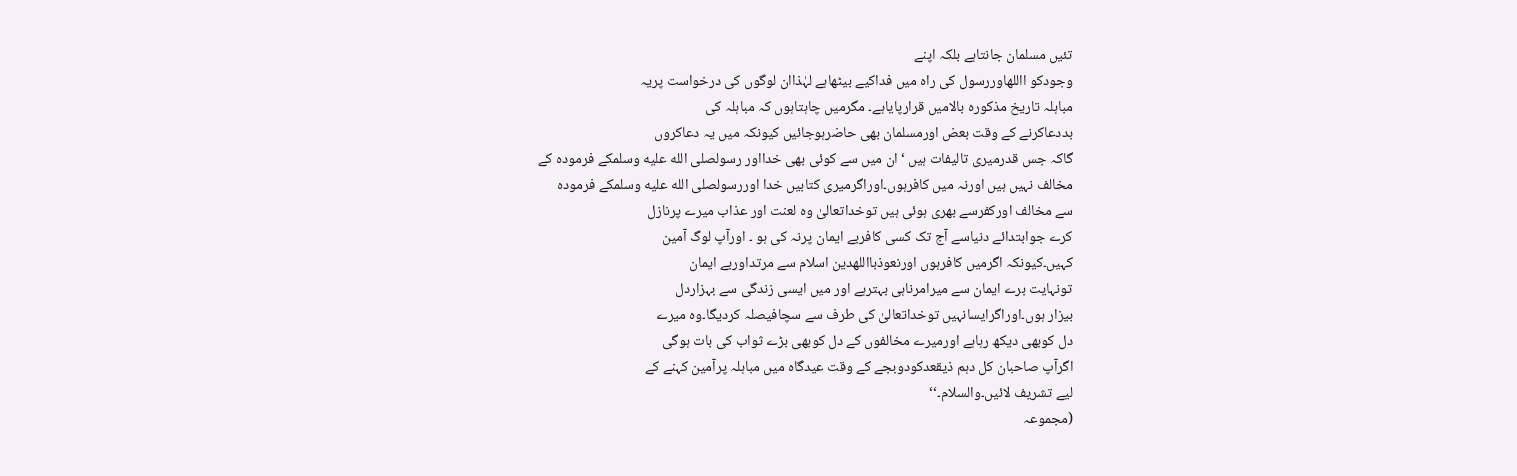تئیں مسلمان جانتاہے بلکہ اپنے
وجودکو االلهاوررسول کی راہ میں فداکیے بیٹھاہے لہٰذاان لوگوں کی درخواست پریہ
مباہلہ تاریخ مذکورہ بالامیں قرارپایاہے۔ مگرمیں چاہتاہوں کہ مباہلہ کی
بددعاکرنے کے وقت بعض اورمسلمان بھی حاضرہوجائیں کیونکہ میں یہ دعاکروں
گاکہ جس قدرمیری تالیفات ہیں ‘ان میں سے کوئی بھی خدااور رسولصلى الله عليه وسلمکے فرمودہ کے
مخالف نہیں ہیں اورنہ میں کافرہوں۔اوراگرمیری کتابیں خدا اوررسولصلى الله عليه وسلمکے فرمودہ
سے مخالف اورکفرسے بھری ہوئی ہیں توخداتعالیٰ وہ لعنت اور عذاب میرے پرنازل
کرے جوابتدائے دنیاسے آج تک کسی کافربے ایمان پرنہ کی ہو ۔ اورآپ لوگ آمین
کہیں۔کیونکہ اگرمیں کافرہوں اورنعوذبااللهدین اسلام سے مرتداوربے ایمان
تونہایت برے ایمان سے میرامرناہی بہترہے اور میں ایسی زندگی سے بہزاردل
بیزار ہوں۔اوراگرایسانہیں توخداتعالیٰ کی طرف سے سچافیصلہ کردیگا۔وہ میرے
دل کوبھی دیکھ رہاہے اورمیرے مخالفوں کے دل کوبھی بڑے ثواب کی بات ہوگی
اگرآپ صاحبان کل دہم ذیقعدکودوبجے کے وقت عیدگاہ میں مباہلہ پرآمین کہنے کے
لیے تشریف لائیں۔والسلام۔‘‘
(مجموعہ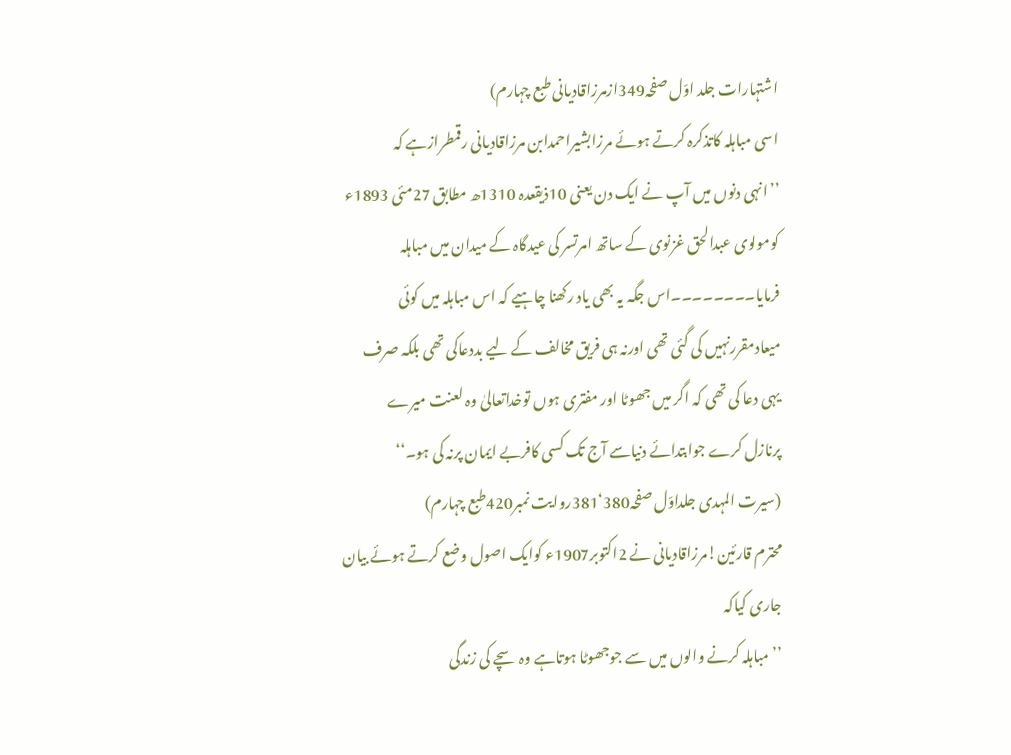اشتہارات جلد اوّل صفحہ349ازمرزاقادیانی طبع چہارم)
اسی مباہلہ کاتذکرہ کرتے ہوئے مرزابشیراحمدابن مرزاقادیانی رقمطرازہے کہ
’’انہی دنوں میں آپ نے ایک دن یعنی 10ذیقعدہ 1310ھ مطابق 27مئی 1893ء
کومولوی عبدالحق غزنوی کے ساتھ امرتسر کی عیدگاہ کے میدان میں مباہلہ
فرمایا۔۔۔۔۔۔۔۔اس جگہ یہ بھی یاد رکھنا چاہیے کہ اس مباہلہ میں کوئی
میعادمقررنہیں کی گئی تھی اورنہ ہی فریق مخالف کے لیے بددعاکی تھی بلکہ صرف
یہی دعا کی تھی کہ اگر میں جھوٹا اور مفتری ہوں توخداتعالیٰ وہ لعنت میرے
پرنازل کرے جوابتدائے دنیاسے آج تک کسی کافربے ایمان پرنہ کی ہو۔‘‘
(سیرت المہدی جلداوّل صفحہ380‘381روایت نمبر420طبع چہارم)
محترم قارئین!مرزاقادیانی نے 2اکتوبر1907ء کوایک اصول وضع کرتے ہوئے بیان
جاری کیاکہ
’’مباہلہ کرنے والوں میں سے جوجھوٹا ہوتاہے وہ سچے کی زندگی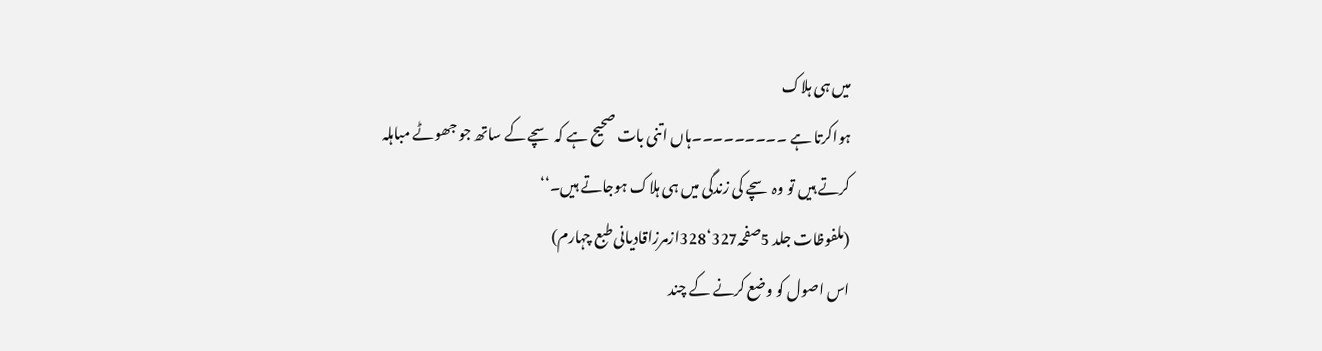میں ہی ہلاک
ہواکرتا ہے ۔۔۔۔۔۔۔۔۔ہاں اتنی بات صحیح ہے کہ سچے کے ساتھ جو جھوٹے مباہلہ
کرتے ہیں تو وہ سچے کی زندگی میں ہی ہلاک ہوجاتے ہیں۔‘‘
(ملفوظات جلد 5صفحہ327‘328ازمرزاقادیانی طبع چہارم)
اس اصول کو وضع کرنے کے چند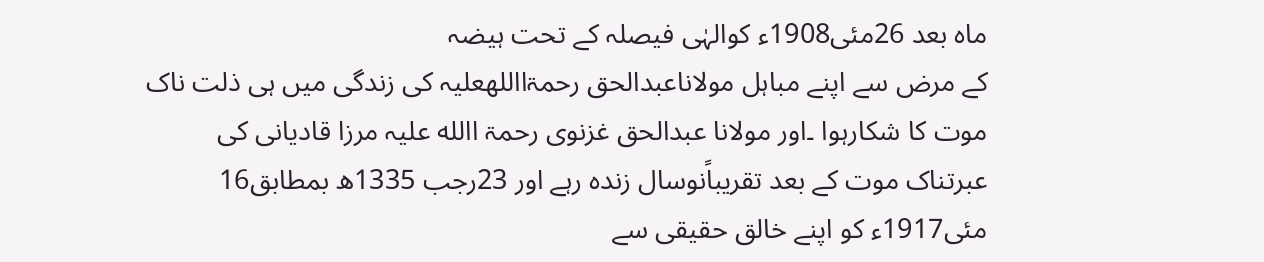ماہ بعد 26مئی1908ء کوالہٰی فیصلہ کے تحت ہیضہ
کے مرض سے اپنے مباہل مولاناعبدالحق رحمۃااللهعلیہ کی زندگی میں ہی ذلت ناک
موت کا شکارہوا ۔اور مولانا عبدالحق غزنوی رحمۃ االله علیہ مرزا قادیانی کی
عبرتناک موت کے بعد تقریباًنوسال زندہ رہے اور 23رجب 1335ھ بمطابق16
مئی1917ء کو اپنے خالق حقیقی سے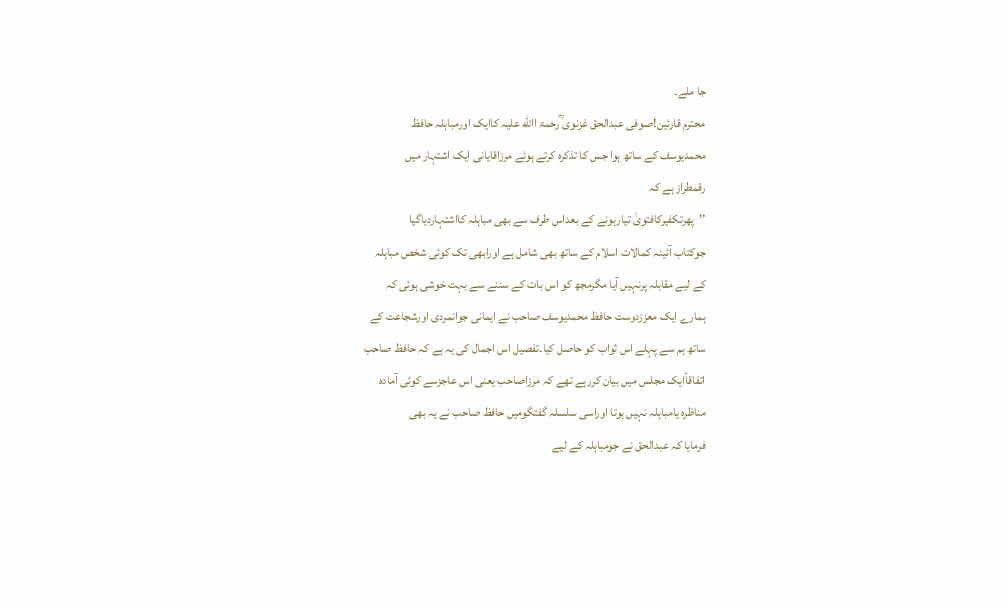جا ملے۔
محترم قارئین!صوفی عبدالحق غزنوی ؒرحمۃ االله علیہ کاایک اورمباہلہ حافظ
محمدیوسف کے ساتھ ہوا جس کا تذکرہ کرتے ہوئے مرزاقایانی ایک اشتہار میں
رقمطراز ہے کہ
’’پھرتکفیرکافتویٰ تیارہونے کے بعداس طرف سے بھی مباہلہ کااشتہاردیاگیا
جوکتاب آئینہ کمالات اسلام کے ساتھ بھی شامل ہے اورابھی تک کوئی شخص مباہلہ
کے لیے مقابلہ پرنہیں آیا مگرمجھ کو اس بات کے سننے سے بہت خوشی ہوئی کہ
ہمارے ایک معززدوست حافظ محمدیوسف صاحب نے ایمانی جوانمردی اورشجاعت کے
ساتھ ہم سے پہلے اس ثواب کو حاصل کیا۔تفصیل اس اجمال کی یہ ہے کہ حافظ صاحب
اتفاقاًایک مجلس میں بیان کررہے تھے کہ مرزاصاحب یعنی اس عاجزسے کوئی آمادہ
مناظرہ یامباہلہ نہیں ہوتا اوراسی سلسلہ گفتگومیں حافظ صاحب نے یہ بھی
فرمایا کہ عبدالحق نے جومباہلہ کے لیے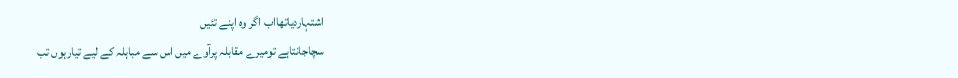اشتہاردیاتھااب اگر وہ اپنے تئیں
سچاجانتاہے تومیرے مقابلہ پرآوے میں اس سے مباہلہ کے لیے تیارہوں تب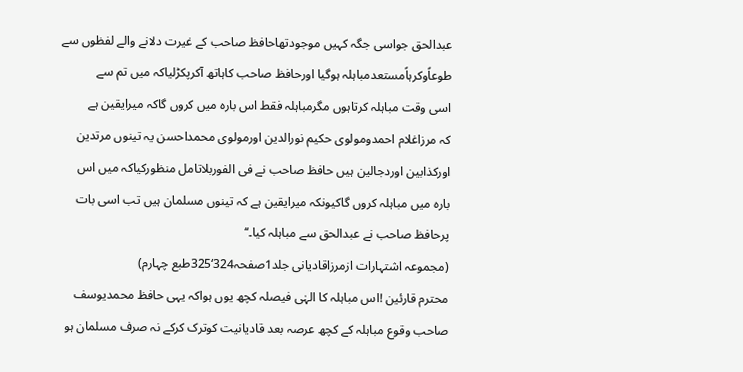عبدالحق جواسی جگہ کہیں موجودتھاحافظ صاحب کے غیرت دلانے والے لفظوں سے
طوعاًوکرہاًمستعدمباہلہ ہوگیا اورحافظ صاحب کاہاتھ آکرپکڑلیاکہ میں تم سے
اسی وقت مباہلہ کرتاہوں مگرمباہلہ فقط اس بارہ میں کروں گاکہ میرایقین ہے
کہ مرزاغلام احمدومولوی حکیم نورالدین اورمولوی محمداحسن یہ تینوں مرتدین
اورکذابین اوردجالین ہیں حافظ صاحب نے فی الفوربلاتامل منظورکیاکہ میں اس
بارہ میں مباہلہ کروں گاکیونکہ میرایقین ہے کہ تینوں مسلمان ہیں تب اسی بات
پرحافظ صاحب نے عبدالحق سے مباہلہ کیا۔‘‘
(مجموعہ اشتہارات ازمرزاقادیانی جلد1صفحہ324‘325طبع چہارم)
محترم قارئین !اس مباہلہ کا الہٰی فیصلہ کچھ یوں ہواکہ یہی حافظ محمدیوسف
صاحب وقوع مباہلہ کے کچھ عرصہ بعد قادیانیت کوترک کرکے نہ صرف مسلمان ہو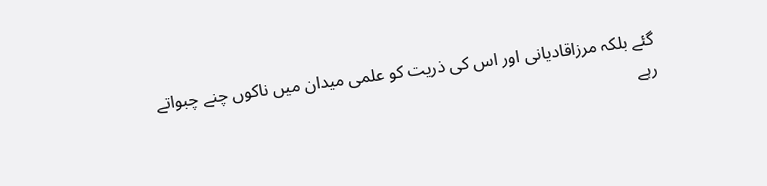گئے بلکہ مرزاقادیانی اور اس کی ذریت کو علمی میدان میں ناکوں چنے چبواتے
رہے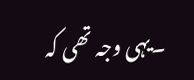۔یہی وجہ تھی کہ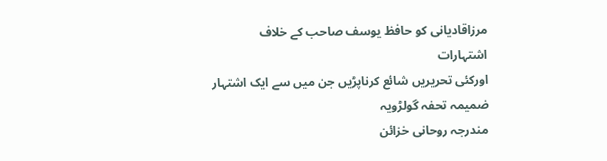مرزاقادیانی کو حافظ یوسف صاحب کے خلاف اشتہارات
اورکئی تحریریں شائع کرناپڑیں جن میں سے ایک اشتہار ضمیمہ تحفہ گولڑویہ
مندرجہ روحانی خزائن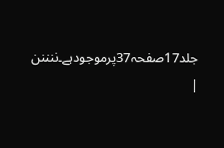جلد17صفحہ37پرموجودہے۔ننننن
|